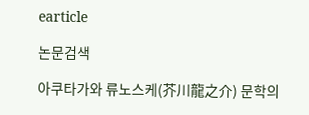earticle

논문검색

아쿠타가와 류노스케(芥川龍之介) 문학의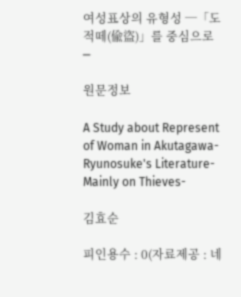여성표상의 유형성 ─「도적떼(偸盜)」를 중심으로─

원문정보

A Study about Represent of Woman in Akutagawa-Ryunosuke's Literature-Mainly on Thieves-

김효순

피인용수 : 0(자료제공 : 네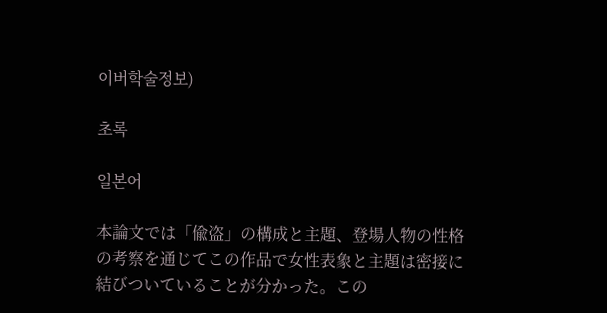이버학술정보)

초록

일본어

本論文では「偸盗」の構成と主題、登場人物の性格の考察を通じてこの作品で女性表象と主題は密接に結びついていることが分かった。この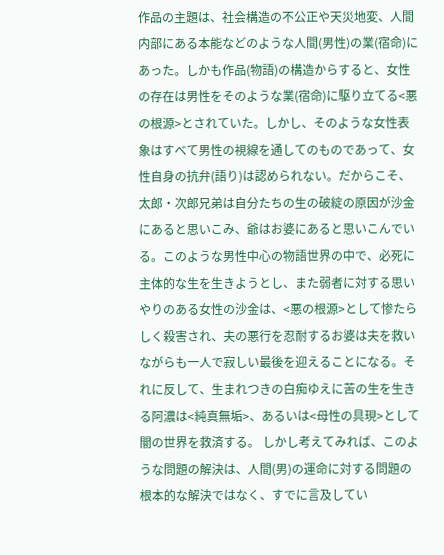作品の主題は、社会構造の不公正や天災地変、人間内部にある本能などのような人間(男性)の業(宿命)にあった。しかも作品(物語)の構造からすると、女性の存在は男性をそのような業(宿命)に駆り立てる<悪の根源>とされていた。しかし、そのような女性表象はすべて男性の視線を通してのものであって、女性自身の抗弁(語り)は認められない。だからこそ、太郎・次郎兄弟は自分たちの生の破綻の原因が沙金にあると思いこみ、爺はお婆にあると思いこんでいる。このような男性中心の物語世界の中で、必死に主体的な生を生きようとし、また弱者に対する思いやりのある女性の沙金は、<悪の根源>として惨たらしく殺害され、夫の悪行を忍耐するお婆は夫を救いながらも一人で寂しい最後を迎えることになる。それに反して、生まれつきの白痴ゆえに苦の生を生きる阿濃は<純真無垢>、あるいは<母性の具現>として闇の世界を救済する。 しかし考えてみれば、このような問題の解決は、人間(男)の運命に対する問題の根本的な解決ではなく、すでに言及してい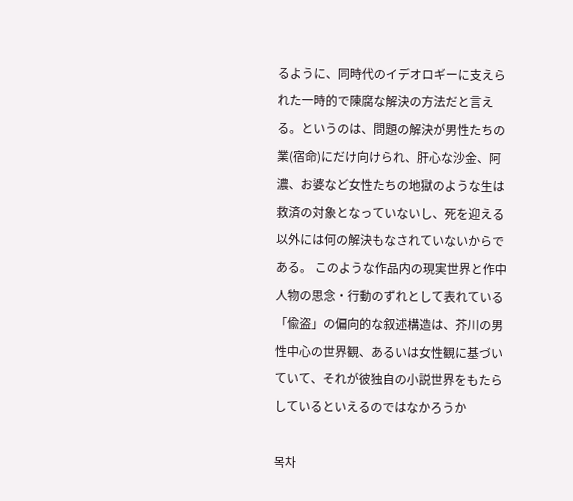るように、同時代のイデオロギーに支えられた一時的で陳腐な解決の方法だと言える。というのは、問題の解決が男性たちの業(宿命)にだけ向けられ、肝心な沙金、阿濃、お婆など女性たちの地獄のような生は救済の対象となっていないし、死を迎える以外には何の解決もなされていないからである。 このような作品内の現実世界と作中人物の思念・行動のずれとして表れている「偸盗」の偏向的な叙述構造は、芥川の男性中心の世界観、あるいは女性観に基づいていて、それが彼独自の小説世界をもたらしているといえるのではなかろうか

목차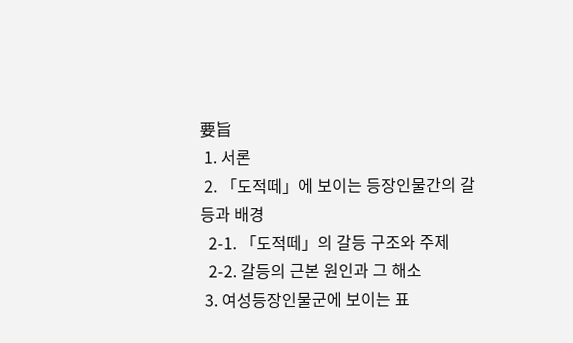要旨
 1. 서론
 2. 「도적떼」에 보이는 등장인물간의 갈등과 배경
  2-1. 「도적떼」의 갈등 구조와 주제
  2-2. 갈등의 근본 원인과 그 해소
 3. 여성등장인물군에 보이는 표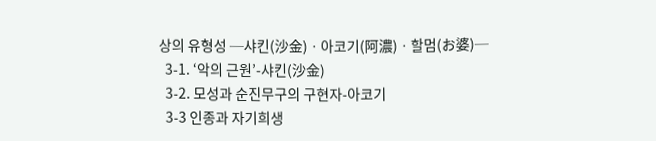상의 유형성 ─샤킨(沙金)ㆍ아코기(阿濃)ㆍ할멈(お婆)─
  3-1. ‘악의 근원’-샤킨(沙金)
  3-2. 모성과 순진무구의 구현자-아코기
  3-3 인종과 자기희생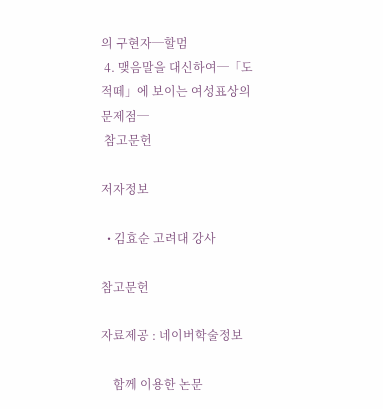의 구현자─할멈
 4. 맺음말을 대신하여─「도적떼」에 보이는 여성표상의 문제점─
 참고문헌

저자정보

  • 김효순 고려대 강사

참고문헌

자료제공 : 네이버학술정보

    함께 이용한 논문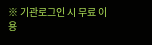※ 기관로그인 시 무료 이용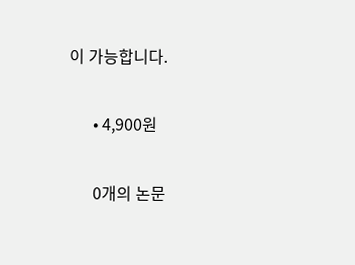이 가능합니다.

      • 4,900원

      0개의 논문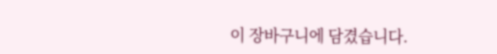이 장바구니에 담겼습니다.